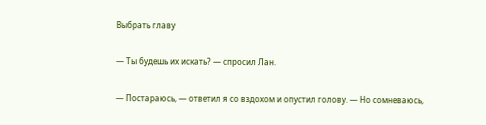Выбрать главу

— Ты будешь их искать? — спросил Лан.

— Постараюсь, — ответил я со вздохом и опустил голову. — Но сомневаюсь,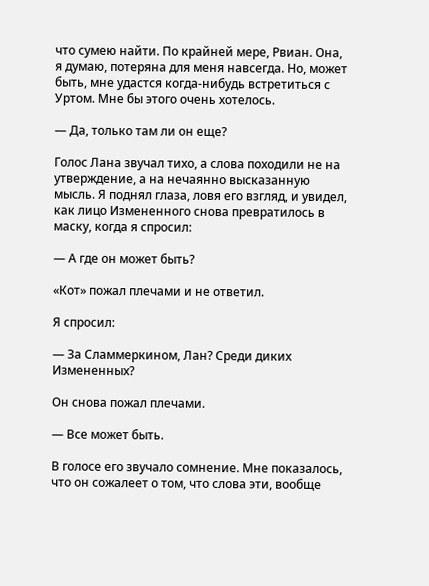что сумею найти. По крайней мере, Рвиан. Она, я думаю, потеряна для меня навсегда. Но, может быть, мне удастся когда-нибудь встретиться с Уртом. Мне бы этого очень хотелось.

— Да, только там ли он еще?

Голос Лана звучал тихо, а слова походили не на утверждение, а на нечаянно высказанную мысль. Я поднял глаза, ловя его взгляд, и увидел, как лицо Измененного снова превратилось в маску, когда я спросил:

— А где он может быть?

«Кот» пожал плечами и не ответил.

Я спросил:

— За Сламмеркином, Лан? Среди диких Измененных?

Он снова пожал плечами.

— Все может быть.

В голосе его звучало сомнение. Мне показалось, что он сожалеет о том, что слова эти, вообще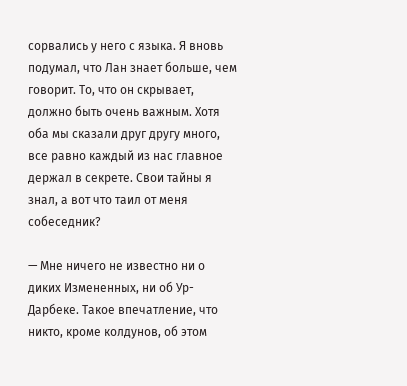сорвались у него с языка. Я вновь подумал, что Лан знает больше, чем говорит. То, что он скрывает, должно быть очень важным. Хотя оба мы сказали друг другу много, все равно каждый из нас главное держал в секрете. Свои тайны я знал, а вот что таил от меня собеседник?

— Мне ничего не известно ни о диких Измененных, ни об Ур-Дарбеке. Такое впечатление, что никто, кроме колдунов, об этом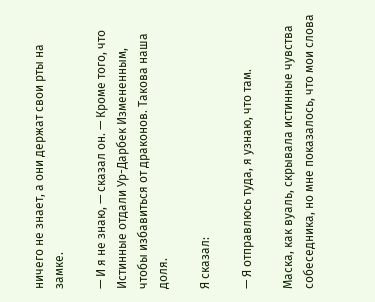ничего не знает, а они держат свои рты на замке.

— И я не знаю, — сказал он. — Кроме того, что Истинные отдали Ур-Дарбек Измененным, чтобы избавиться от драконов. Такова наша доля.

Я сказал:

— Я отправлюсь туда, я узнаю, что там.

Маска, как вуаль, скрывала истинные чувства собеседника, но мне показалось, что мои слова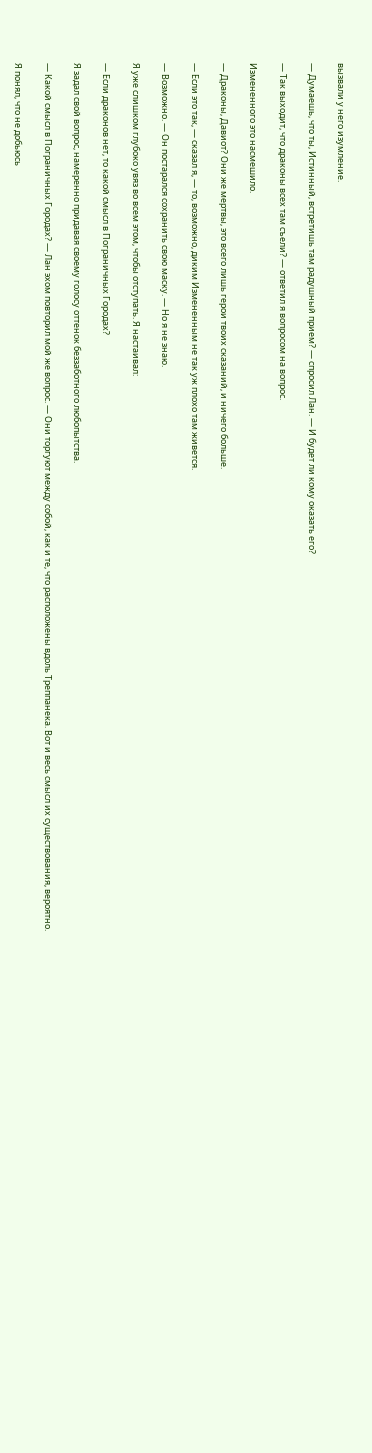вызвали у него изумление.

— Думаешь, что ты, Истинный, встретишь там радушный прием? — спросил Лан. — И будет ли кому оказать его?

— Так выходит, что драконы всех там съели? — ответил я вопросом на вопрос.

Измененного это насмешило.

— Драконы, Давиот? Они же мертвы, это всего лишь герои твоих сказаний, и ничего больше.

— Если это так, — сказал я, — то, возможно, диким Измененным не так уж плохо там живется.

— Возможно. — Он постарался сохранить свою маску. — Но я не знаю.

Я уже слишком глубоко увяз во всем этом, чтобы отступать. Я настаивал:

— Если драконов нет, то какой смысл в Пограничных Городах?

Я задал свой вопрос, намеренно придавая своему голосу оттенок беззаботного любопытства.

— Какой смысл в Пограничных Городах? — Лан эхом повторил мой же вопрос. — Они торгуют между собой, как и те, что расположены вдоль Треппанека. Вот и весь смысл их существования, вероятно.

Я понял, что не добьюсь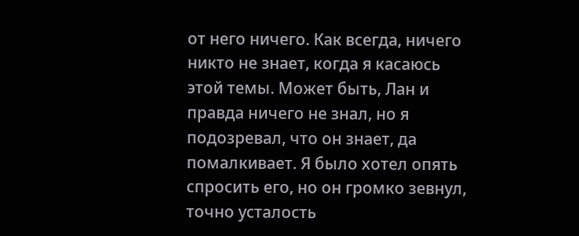от него ничего. Как всегда, ничего никто не знает, когда я касаюсь этой темы. Может быть, Лан и правда ничего не знал, но я подозревал, что он знает, да помалкивает. Я было хотел опять спросить его, но он громко зевнул, точно усталость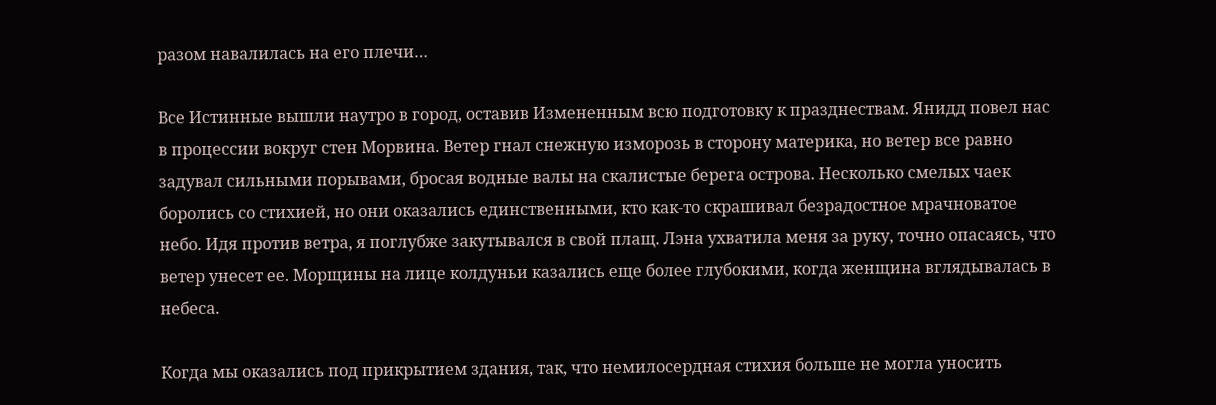разом навалилась на его плечи…

Все Истинные вышли наутро в город, оставив Измененным всю подготовку к празднествам. Янидд повел нас в процессии вокруг стен Морвина. Ветер гнал снежную изморозь в сторону материка, но ветер все равно задувал сильными порывами, бросая водные валы на скалистые берега острова. Несколько смелых чаек боролись со стихией, но они оказались единственными, кто как-то скрашивал безрадостное мрачноватое небо. Идя против ветра, я поглубже закутывался в свой плащ. Лэна ухватила меня за руку, точно опасаясь, что ветер унесет ее. Морщины на лице колдуньи казались еще более глубокими, когда женщина вглядывалась в небеса.

Когда мы оказались под прикрытием здания, так, что немилосердная стихия больше не могла уносить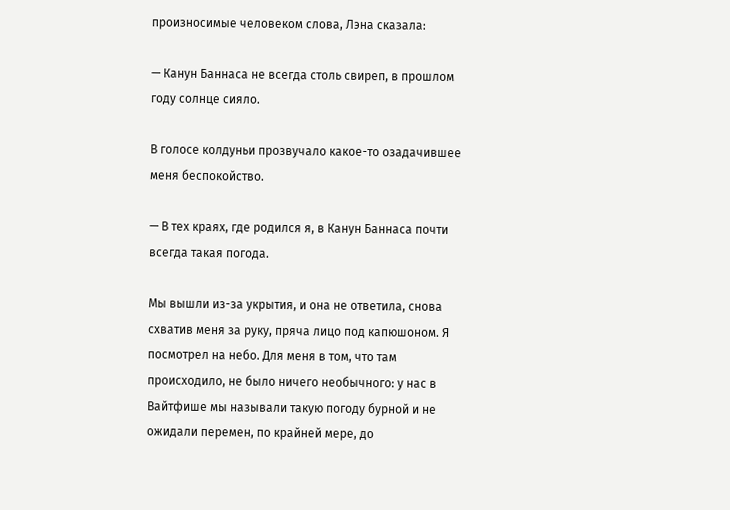произносимые человеком слова, Лэна сказала:

— Канун Баннаса не всегда столь свиреп, в прошлом году солнце сияло.

В голосе колдуньи прозвучало какое-то озадачившее меня беспокойство.

— В тех краях, где родился я, в Канун Баннаса почти всегда такая погода.

Мы вышли из-за укрытия, и она не ответила, снова схватив меня за руку, пряча лицо под капюшоном. Я посмотрел на небо. Для меня в том, что там происходило, не было ничего необычного: у нас в Вайтфише мы называли такую погоду бурной и не ожидали перемен, по крайней мере, до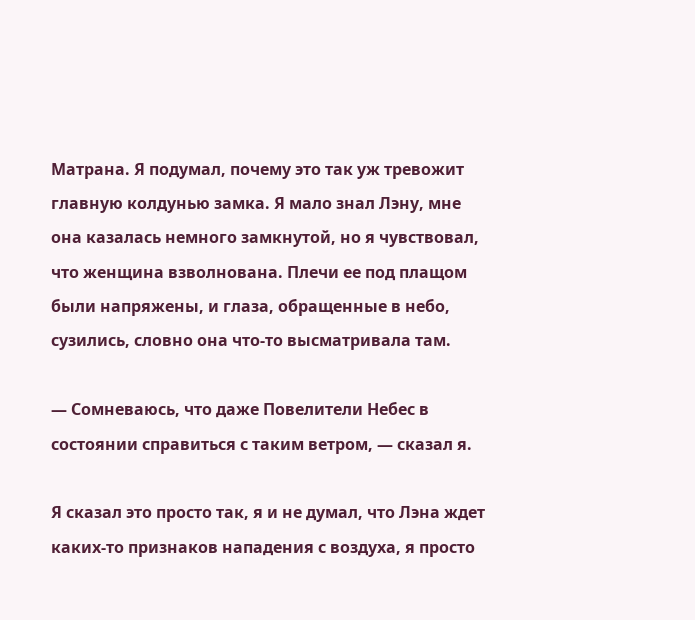Матрана. Я подумал, почему это так уж тревожит главную колдунью замка. Я мало знал Лэну, мне она казалась немного замкнутой, но я чувствовал, что женщина взволнована. Плечи ее под плащом были напряжены, и глаза, обращенные в небо, сузились, словно она что-то высматривала там.

— Сомневаюсь, что даже Повелители Небес в состоянии справиться с таким ветром, — сказал я.

Я сказал это просто так, я и не думал, что Лэна ждет каких-то признаков нападения с воздуха, я просто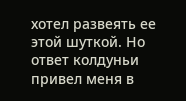хотел развеять ее этой шуткой. Но ответ колдуньи привел меня в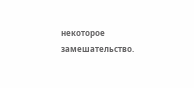некоторое замешательство.